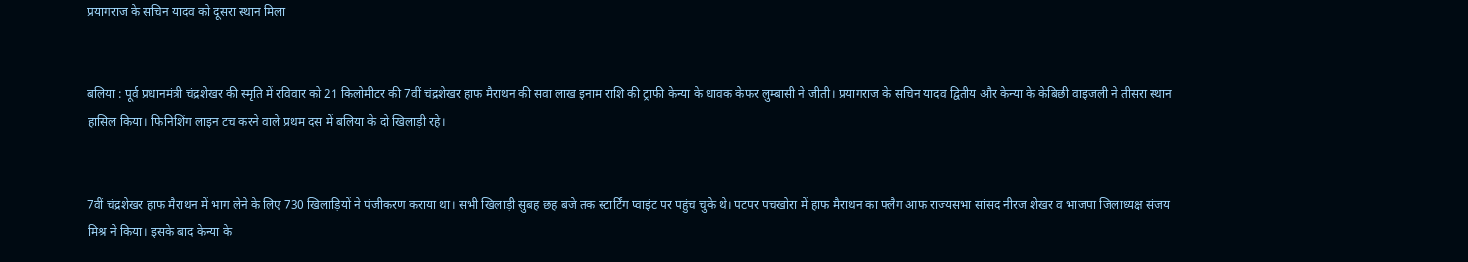प्रयागराज के सचिन यादव को दूसरा स्थान मिला


बलिया : पूर्व प्रधानमंत्री चंद्रशेखर की स्मृति में रविवार को 21 किलोमीटर की 7वीं चंद्रशेखर हाफ मैराथन की सवा लाख इनाम राशि की ट्राफी केन्या के धावक केफर लुम्बासी ने जीती। प्रयागराज के सचिन यादव द्वितीय और केन्या के केबिछी वाइजली ने तीसरा स्थान हासिल किया। फिनिशिंग लाइन टच करने वाले प्रथम दस में बलिया के दो खिलाड़ी रहे।


7वीं चंद्रशेखर हाफ मैराथन में भाग लेने के लिए 730 खिलाड़ियों ने पंजीकरण कराया था। सभी खिलाड़ी सुबह छह बजे तक स्टार्टिंग प्वाइंट पर पहुंच चुके थे। पटपर पचखोरा में हाफ मैराथन का फ्लैग आफ राज्यसभा सांसद नीरज शेखर व भाजपा जिलाध्यक्ष संजय मिश्र ने किया। इसके बाद केन्या के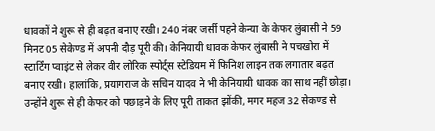धावकों ने शुरू से ही बढ़त बनाए रखी। 240 नंबर जर्सी पहने केन्या के केफर लुंबासी ने 59 मिनट 05 सेकेण्ड में अपनी दौड़ पूरी की। केनियायी धावक केफर लुंबासी ने पचखोरा में स्टार्टिंग प्वाइंट से लेकर वीर लोरिक स्पोर्ट्स स्टेडियम में फिनिश लाइन तक लगातार बढ़त बनाए रखी। हालांकि, प्रयागराज के सचिन यादव ने भी केनियायी धावक का साथ नहीं छोड़ा। उन्होंने शुरू से ही केफर को पछाड़ने के लिए पूरी ताकत झोंकी, मगर महज 32 सेकण्ड से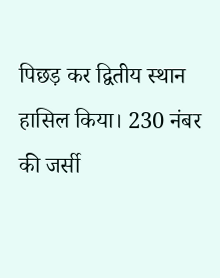पिछड़ कर द्वितीय स्थान हासिल किया। 230 नंबर की जर्सी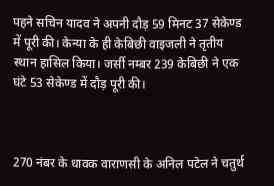पहने सचिन यादव ने अपनी दौड़ 59 मिनट 37 सेकेण्ड में पूरी की। केन्या के ही केबिछी वाइजली ने तृतीय स्थान हासिल किया। जर्सी नम्बर 239 केबिछी ने एक घंटे 53 सेकेण्ड में दौड़ पूरी की।



270 नंबर के धावक वाराणसी के अनिल पटेल ने चतुर्थ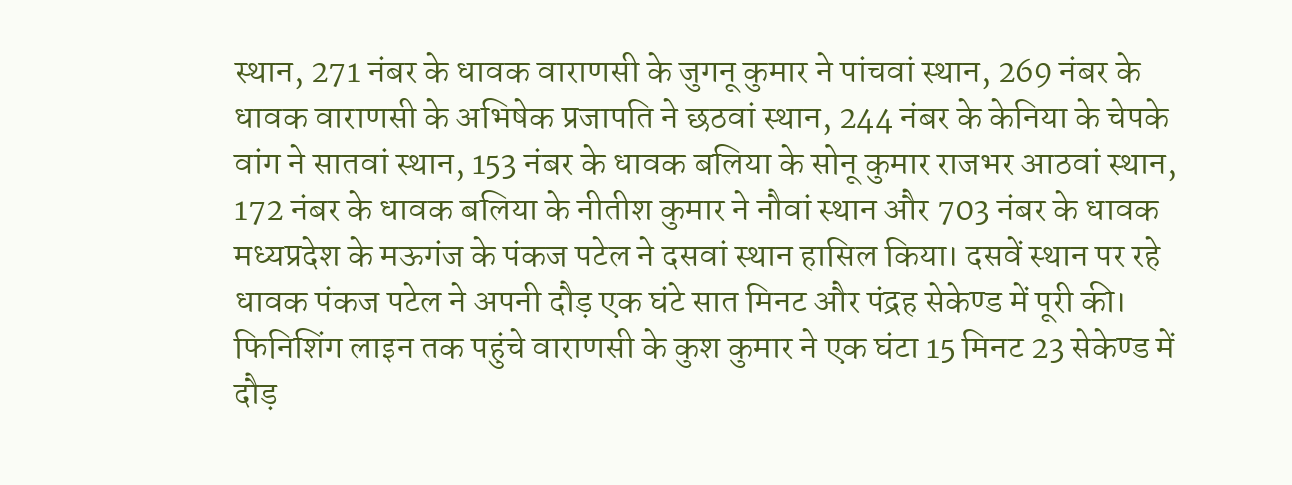स्थान, 271 नंबर के धावक वाराणसी के जुगनू कुमार ने पांचवां स्थान, 269 नंबर के धावक वाराणसी के अभिषेक प्रजापति ने छठवां स्थान, 244 नंबर के केनिया के चेपके वांग ने सातवां स्थान, 153 नंबर के धावक बलिया के सोनू कुमार राजभर आठवां स्थान, 172 नंबर के धावक बलिया के नीतीश कुमार ने नौवां स्थान और 703 नंबर के धावक मध्यप्रदेश के मऊगंज के पंकज पटेल ने दसवां स्थान हासिल किया। दसवें स्थान पर रहे धावक पंकज पटेल ने अपनी दौड़ एक घंटे सात मिनट और पंद्रह सेकेण्ड में पूरी की। फिनिशिंग लाइन तक पहुंचे वाराणसी के कुश कुमार ने एक घंटा 15 मिनट 23 सेकेण्ड में दौड़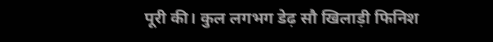पूरी की। कुल लगभग डेढ़ सौ खिलाड़ी फिनिश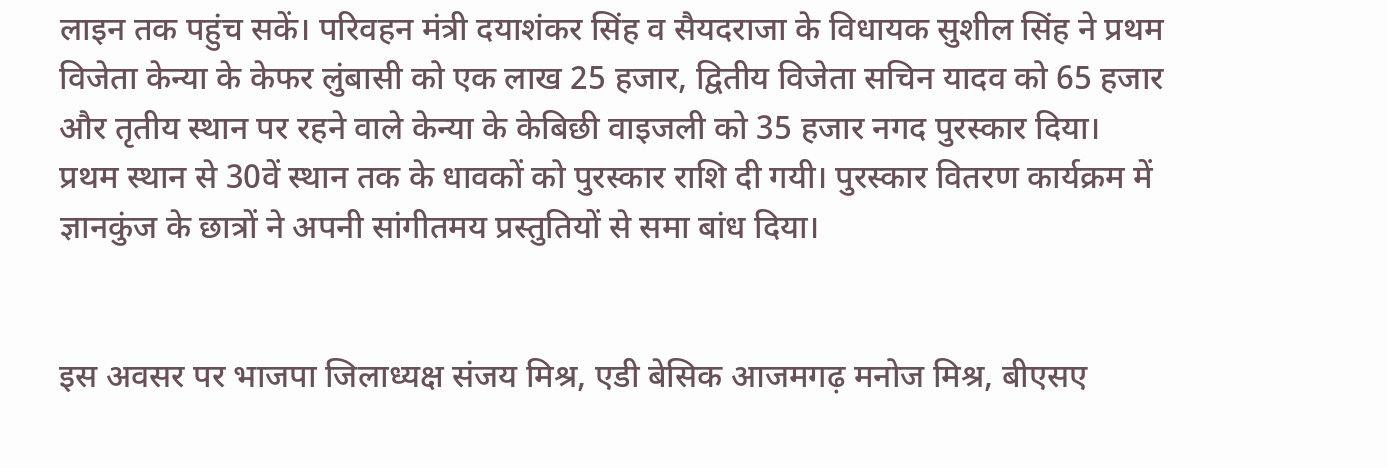लाइन तक पहुंच सकें। परिवहन मंत्री दयाशंकर सिंह व सैयदराजा के विधायक सुशील सिंह ने प्रथम विजेता केन्या के केफर लुंबासी को एक लाख 25 हजार, द्वितीय विजेता सचिन यादव को 65 हजार और तृतीय स्थान पर रहने वाले केन्या के केबिछी वाइजली को 35 हजार नगद पुरस्कार दिया। प्रथम स्थान से 30वें स्थान तक के धावकों को पुरस्कार राशि दी गयी। पुरस्कार वितरण कार्यक्रम में ज्ञानकुंज के छात्रों ने अपनी सांगीतमय प्रस्तुतियों से समा बांध दिया।


इस अवसर पर भाजपा जिलाध्यक्ष संजय मिश्र, एडी बेसिक आजमगढ़ मनोज मिश्र, बीएसए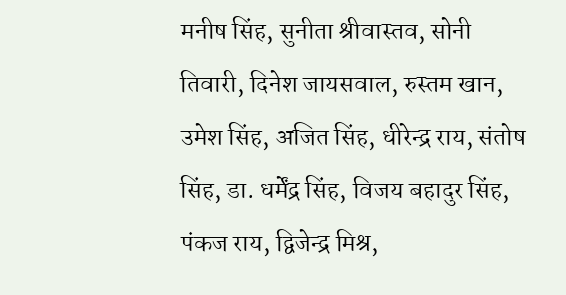मनीष सिंह, सुनीता श्रीवास्तव, सोनी तिवारी, दिनेश जायसवाल, रुस्तम खान, उमेश सिंह, अजित सिंह, धीरेन्द्र राय, संतोष सिंह, डा. धर्मेंद्र सिंह, विजय बहादुर सिंह, पंकज राय, द्विजेन्द्र मिश्र,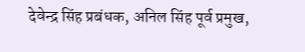देवेन्द्र सिंह प्रबंधक, अनिल सिंह पूर्व प्रमुख,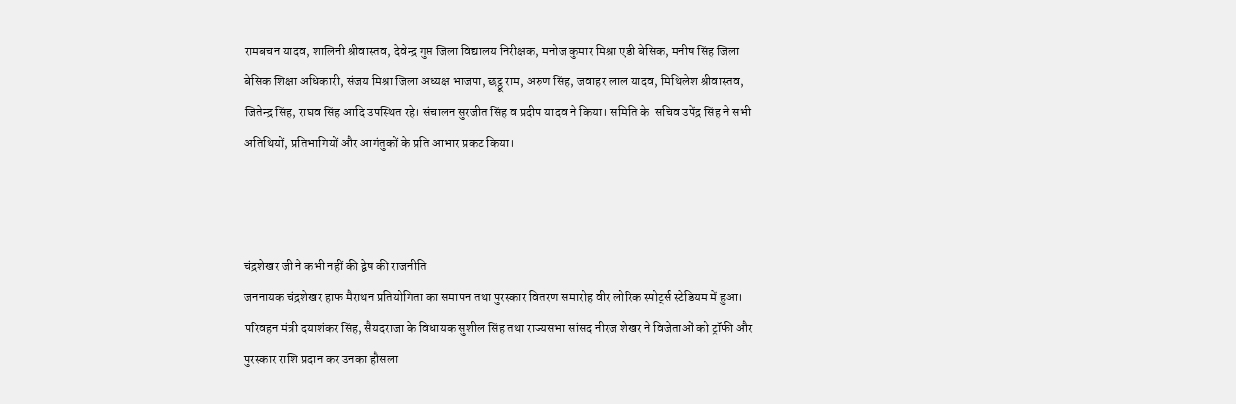रामबचन यादव, शालिनी श्रीवास्तव, देवेन्द्र गुप्त जिला विद्यालय निरीक्षक, मनोज कुमार मिश्रा एडी बेसिक, मनीष सिंह जिला बेसिक शिक्षा अधिकारी, संजय मिश्रा जिला अध्यक्ष भाजपा, छट्ठू राम, अरुण सिंह, जवाहर लाल यादव, मिथिलेश श्रीवास्तव, जितेन्द्र सिंह, राघव सिंह आदि उपस्थित रहे। संचालन सुरजीत सिंह व प्रदीप यादव ने किया। समिति के  सचिव उपेंद्र सिंह ने सभी अतिथियों, प्रतिभागियों और आगंतुकों के प्रति आभार प्रकट किया।



चंद्रशेखर जी ने कभी नहीं की द्वेष की राजनीति
जननायक चंद्रशेखर हाफ मैराथन प्रतियोगिता का समापन तथा पुरस्कार वितरण समारोह वीर लोरिक स्पोर्ट्स स्टेडियम में हुआ। परिवहन मंत्री दयाशंकर सिंह, सैयदराजा के विधायक सुशील सिंह तथा राज्यसभा सांसद नीरज शेखर ने विजेताओं को ट्रॉफी और पुरस्कार राशि प्रदान कर उनका हौसला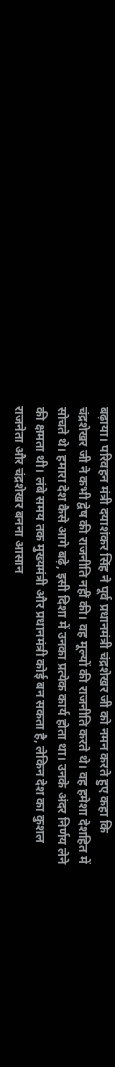बढ़ाया। परिवहन मंत्री दयाशंकर सिंह ने पूर्व प्रधानमंत्री चंद्रशेखर जी को नमन करते हुए कहा कि चंद्रशेखर जी ने कभी द्वेष की राजनीति नहीं की। वह मूल्यों की राजनीति करते थे। वह हमेशा देशहित में सोचते थे। हमारा देश कैसे आगे बढ़े, इसी दिशा में उनका प्रत्येक कार्य होता था। उनके अंदर निर्णय लेने की क्षमता थी। लंबे समय तक मुख्यमंत्री और प्रधानमंत्री कोई बन सकता है, लेकिन देश का कुशल राजनेता और चंद्रशेखर बनना आसान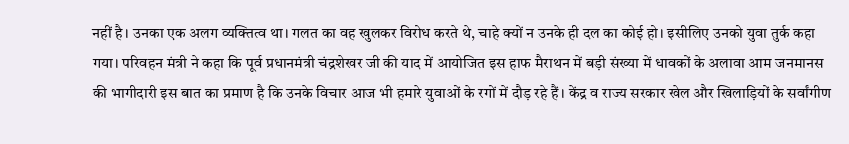नहीं है। उनका एक अलग व्यक्तित्व था। गलत का वह खुलकर विरोध करते थे, चाहे क्यों न उनके ही दल का कोई हो। इसीलिए उनको युवा तुर्क कहा गया। परिवहन मंत्री ने कहा कि पूर्व प्रधानमंत्री चंद्रशेखर जी की याद में आयोजित इस हाफ मैराथन में बड़ी संख्या में धावकों के अलावा आम जनमानस की भागीदारी इस बात का प्रमाण है कि उनके विचार आज भी हमारे युवाओं के रगों में दौड़ रहे हैं। केंद्र व राज्य सरकार खेल और खिलाड़ियों के सर्वांगीण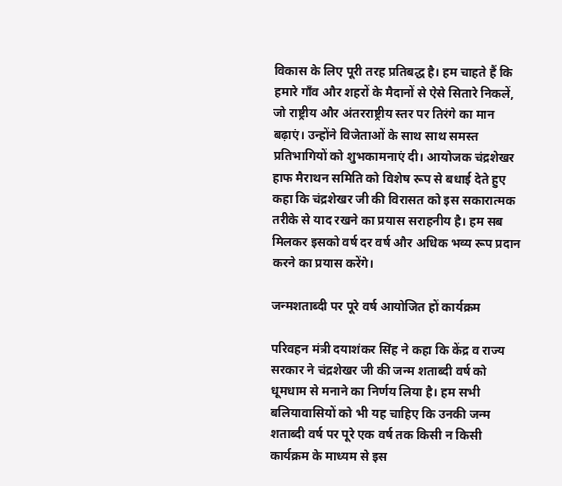विकास के लिए पूरी तरह प्रतिबद्ध है। हम चाहते हैं कि हमारे गाँव और शहरों के मैदानों से ऐसे सितारे निकलें, जो राष्ट्रीय और अंतरराष्ट्रीय स्तर पर तिरंगे का मान बढ़ाएं। उन्होंने विजेताओं के साथ साथ समस्त प्रतिभागियों को शुभकामनाएं दी। आयोजक चंद्रशेखर हाफ मैराथन समिति को विशेष रूप से बधाई देते हुए कहा कि चंद्रशेखर जी की विरासत को इस सकारात्मक तरीके से याद रखने का प्रयास सराहनीय है। हम सब मिलकर इसको वर्ष दर वर्ष और अधिक भव्य रूप प्रदान करने का प्रयास करेंगे।

जन्मशताब्दी पर पूरे वर्ष आयोजित हों कार्यक्रम

परिवहन मंत्री दयाशंकर सिंह ने कहा कि केंद्र व राज्य सरकार ने चंद्रशेखर जी की जन्म शताब्दी वर्ष को धूमधाम से मनाने का निर्णय लिया है। हम सभी बलियावासियों को भी यह चाहिए कि उनकी जन्म शताब्दी वर्ष पर पूरे एक वर्ष तक किसी न किसी कार्यक्रम के माध्यम से इस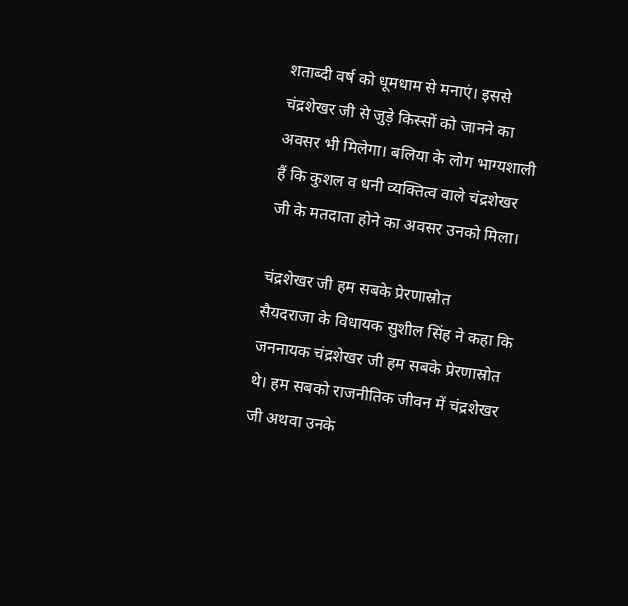शताब्दी वर्ष को धूमधाम से मनाएं। इससे चंद्रशेखर जी से जुड़े किस्सों को जानने का अवसर भी मिलेगा। बलिया के लोग भाग्यशाली हैं कि कुशल व धनी व्यक्तित्व वाले चंद्रशेखर जी के मतदाता होने का अवसर उनको मिला।

चंद्रशेखर जी हम सबके प्रेरणास्रोत
सैयदराजा के विधायक सुशील सिंह ने कहा कि जननायक चंद्रशेखर जी हम सबके प्रेरणास्रोत थे। हम सबको राजनीतिक जीवन में चंद्रशेखर जी अथवा उनके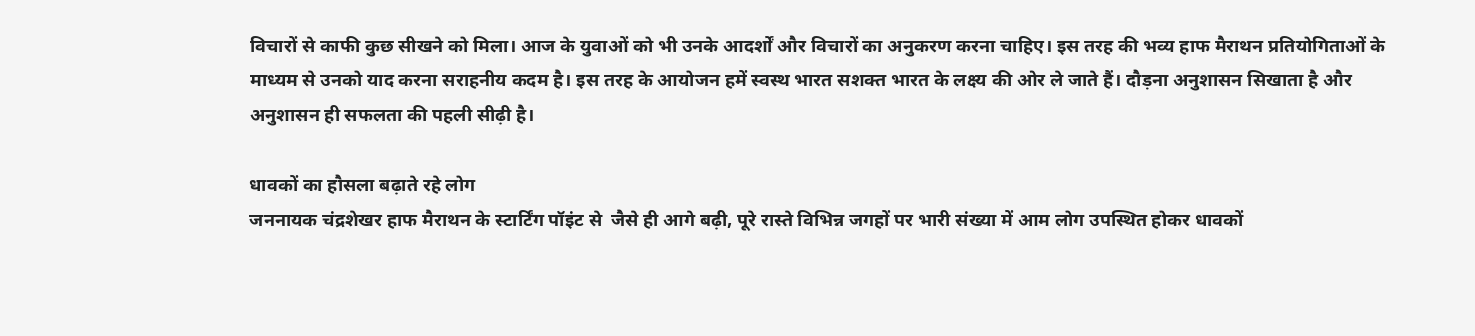विचारों से काफी कुछ सीखने को मिला। आज के युवाओं को भी उनके आदर्शों और विचारों का अनुकरण करना चाहिए। इस तरह की भव्य हाफ मैराथन प्रतियोगिताओं के माध्यम से उनको याद करना सराहनीय कदम है। इस तरह के आयोजन हमें स्वस्थ भारत सशक्त भारत के लक्ष्य की ओर ले जाते हैं। दौड़ना अनुशासन सिखाता है और अनुशासन ही सफलता की पहली सीढ़ी है।

धावकों का हौसला बढ़ाते रहे लोग
जननायक चंद्रशेखर हाफ मैराथन के स्टार्टिंग पॉइंट से  जैसे ही आगे बढ़ी, पूरे रास्ते विभिन्न जगहों पर भारी संख्या में आम लोग उपस्थित होकर धावकों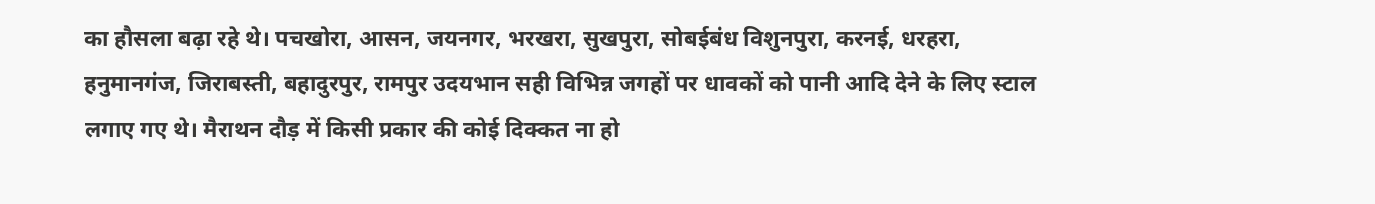का हौसला बढ़ा रहे थे। पचखोरा, आसन, जयनगर, भरखरा, सुखपुरा, सोबईबंध विशुनपुरा, करनई, धरहरा, हनुमानगंज, जिराबस्ती, बहादुरपुर, रामपुर उदयभान सही विभिन्न जगहों पर धावकों को पानी आदि देने के लिए स्टाल लगाए गए थे। मैराथन दौड़ में किसी प्रकार की कोई दिक्कत ना हो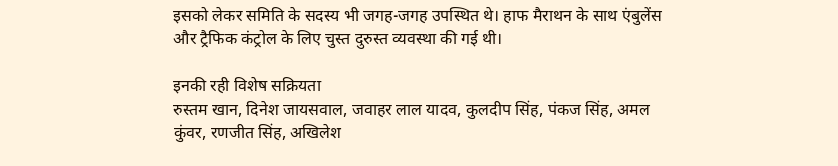इसको लेकर समिति के सदस्य भी जगह-जगह उपस्थित थे। हाफ मैराथन के साथ एंबुलेंस और ट्रैफिक कंट्रोल के लिए चुस्त दुरुस्त व्यवस्था की गई थी।

इनकी रही विशेष सक्रियता
रुस्तम खान, दिनेश जायसवाल, जवाहर लाल यादव, कुलदीप सिंह, पंकज सिंह, अमल कुंवर, रणजीत सिंह, अखिलेश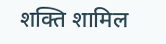शक्ति शामिल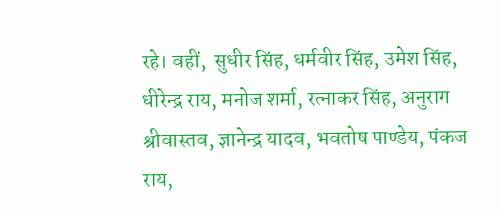रहे। वहीं,  सुधीर सिंह, धर्मवीर सिंह, उमेश सिंह, धीरेन्द्र राय, मनोज शर्मा, रत्नाकर सिंह, अनुराग श्रीवास्तव, ज्ञानेन्द्र यादव, भवतोष पाण्डेय, पंकज राय,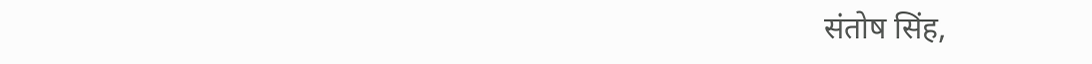संतोष सिंह,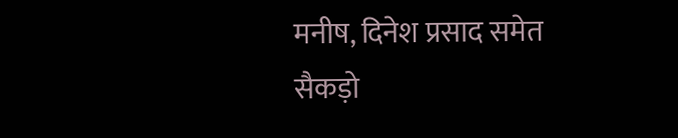मनीष, दिनेश प्रसाद समेत सैकड़ो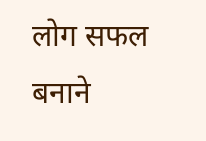लोग सफल बनाने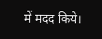में मदद किये।